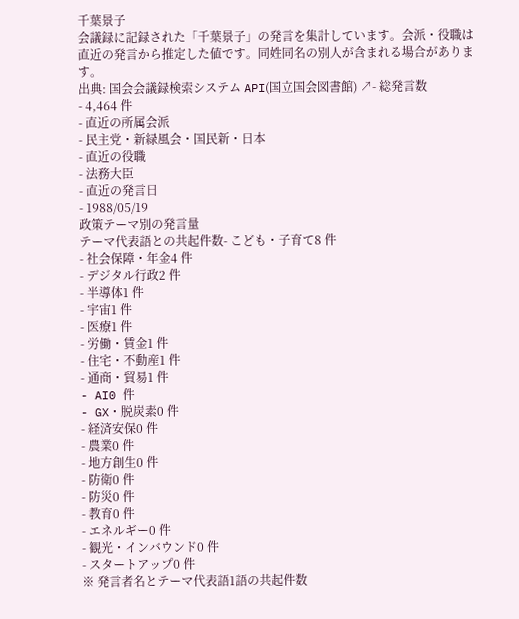千葉景子
会議録に記録された「千葉景子」の発言を集計しています。会派・役職は直近の発言から推定した値です。同姓同名の別人が含まれる場合があります。
出典: 国会会議録検索システム API(国立国会図書館) ↗- 総発言数
- 4,464 件
- 直近の所属会派
- 民主党・新緑風会・国民新・日本
- 直近の役職
- 法務大臣
- 直近の発言日
- 1988/05/19
政策テーマ別の発言量
テーマ代表語との共起件数- こども・子育て8 件
- 社会保障・年金4 件
- デジタル行政2 件
- 半導体1 件
- 宇宙1 件
- 医療1 件
- 労働・賃金1 件
- 住宅・不動産1 件
- 通商・貿易1 件
- AI0 件
- GX・脱炭素0 件
- 経済安保0 件
- 農業0 件
- 地方創生0 件
- 防衛0 件
- 防災0 件
- 教育0 件
- エネルギー0 件
- 観光・インバウンド0 件
- スタートアップ0 件
※ 発言者名とテーマ代表語1語の共起件数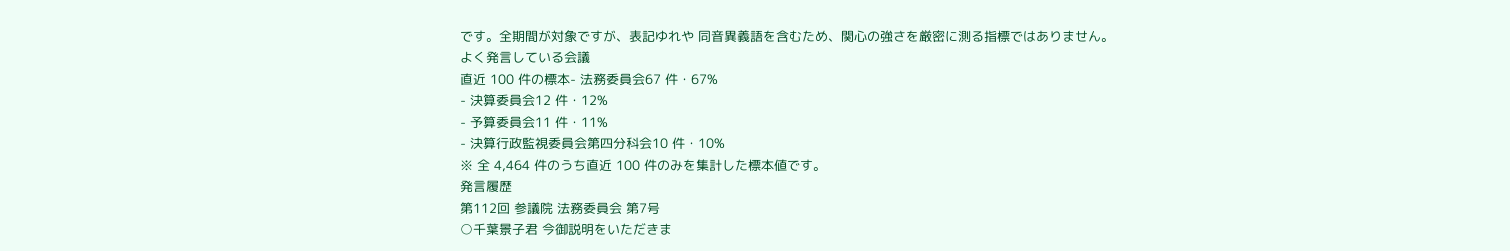です。全期間が対象ですが、表記ゆれや 同音異義語を含むため、関心の強さを厳密に測る指標ではありません。
よく発言している会議
直近 100 件の標本- 法務委員会67 件・67%
- 決算委員会12 件・12%
- 予算委員会11 件・11%
- 決算行政監視委員会第四分科会10 件・10%
※ 全 4,464 件のうち直近 100 件のみを集計した標本値です。
発言履歴
第112回 参議院 法務委員会 第7号
○千葉景子君 今御説明をいただきま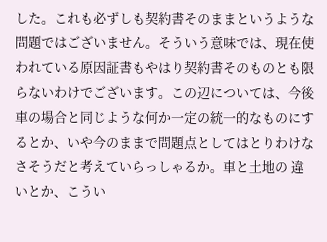した。これも必ずしも契約書そのままというような問題ではございません。そういう意味では、現在使われている原因証書もやはり契約書そのものとも限らないわけでございます。この辺については、今後車の場合と同じような何か一定の統一的なものにするとか、いや今のままで問題点としてはとりわけなさそうだと考えていらっしゃるか。車と土地の 違いとか、こうい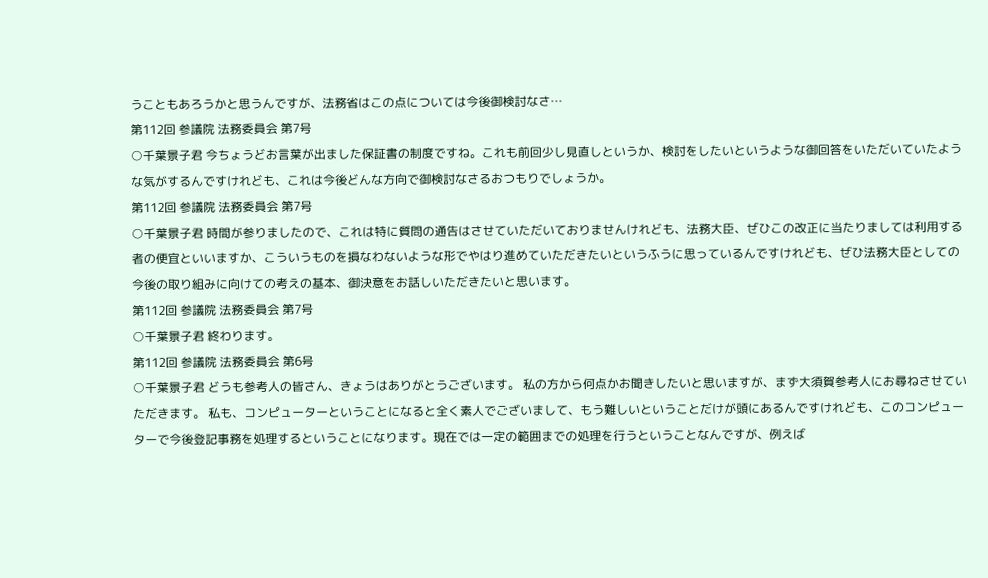うこともあろうかと思うんですが、法務省はこの点については今後御検討なさ…
第112回 参議院 法務委員会 第7号
○千葉景子君 今ちょうどお言葉が出ました保証書の制度ですね。これも前回少し見直しというか、検討をしたいというような御回答をいただいていたような気がするんですけれども、これは今後どんな方向で御検討なさるおつもりでしょうか。
第112回 参議院 法務委員会 第7号
○千葉景子君 時間が参りましたので、これは特に質問の通告はさせていただいておりませんけれども、法務大臣、ぜひこの改正に当たりましては利用する者の便宜といいますか、こういうものを損なわないような形でやはり進めていただきたいというふうに思っているんですけれども、ぜひ法務大臣としての今後の取り組みに向けての考えの基本、御決意をお話しいただきたいと思います。
第112回 参議院 法務委員会 第7号
○千葉景子君 終わります。
第112回 参議院 法務委員会 第6号
○千葉景子君 どうも参考人の皆さん、きょうはありがとうございます。 私の方から何点かお聞きしたいと思いますが、まず大須賀参考人にお尋ねさせていただきます。 私も、コンピューターということになると全く素人でございまして、もう難しいということだけが頭にあるんですけれども、このコンピューターで今後登記事務を処理するということになります。現在では一定の範囲までの処理を行うということなんですが、例えば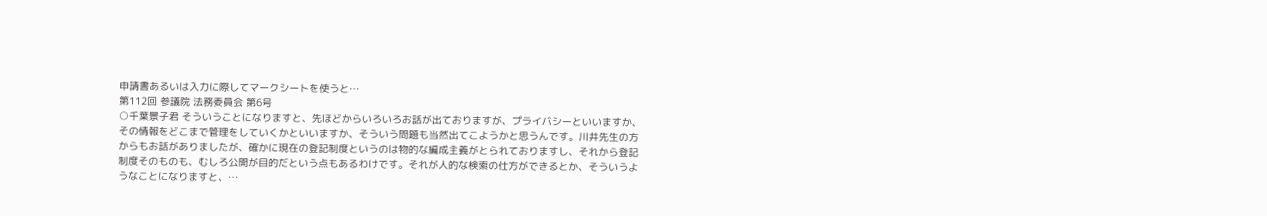申請書あるいは入力に際してマークシートを使うと…
第112回 参議院 法務委員会 第6号
○千葉景子君 そういうことになりますと、先ほどからいろいろお話が出ておりますが、プライバシーといいますか、その情報をどこまで管理をしていくかといいますか、そういう問題も当然出てこようかと思うんです。川井先生の方からもお話がありましたが、確かに現在の登記制度というのは物的な編成主義がとられておりますし、それから登記制度そのものも、むしろ公開が目的だという点もあるわけです。それが人的な検索の仕方ができるとか、そういうようなことになりますと、…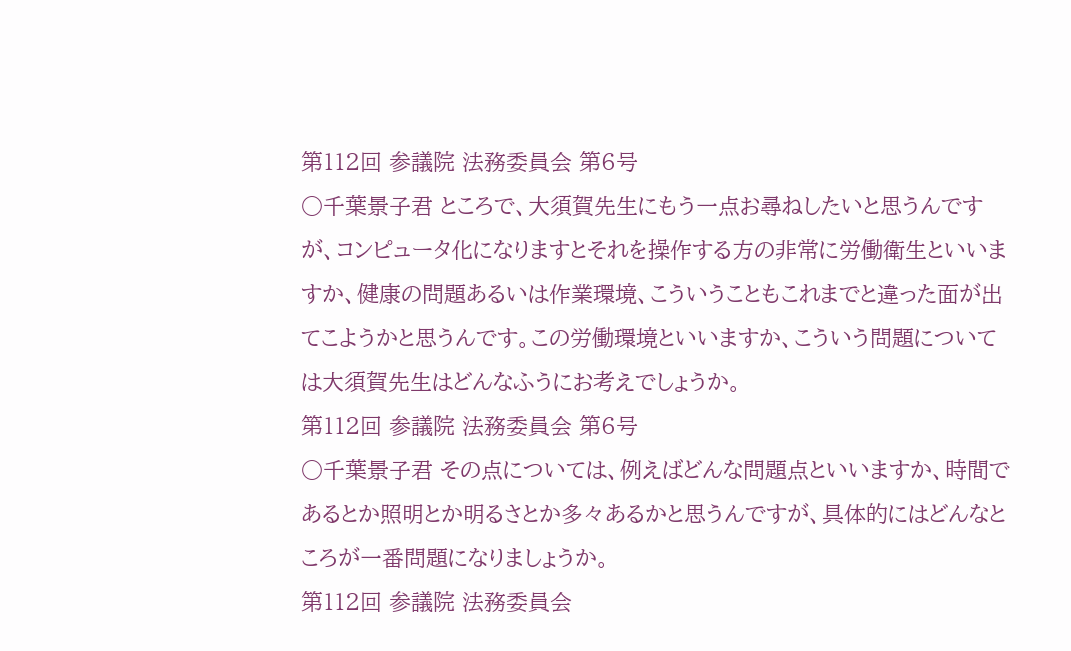第112回 参議院 法務委員会 第6号
○千葉景子君 ところで、大須賀先生にもう一点お尋ねしたいと思うんですが、コンピュータ化になりますとそれを操作する方の非常に労働衛生といいますか、健康の問題あるいは作業環境、こういうこともこれまでと違った面が出てこようかと思うんです。この労働環境といいますか、こういう問題については大須賀先生はどんなふうにお考えでしょうか。
第112回 参議院 法務委員会 第6号
○千葉景子君 その点については、例えばどんな問題点といいますか、時間であるとか照明とか明るさとか多々あるかと思うんですが、具体的にはどんなところが一番問題になりましょうか。
第112回 参議院 法務委員会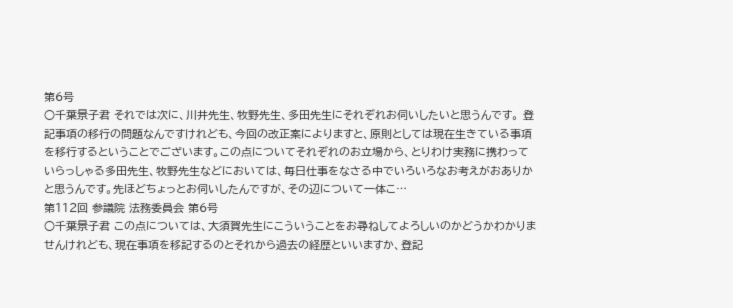第6号
○千葉景子君 それでは次に、川井先生、牧野先生、多田先生にそれぞれお伺いしたいと思うんです。 登記事項の移行の問題なんですけれども、今回の改正案によりますと、原則としては現在生きている事項を移行するということでございます。この点についてそれぞれのお立場から、とりわけ実務に携わっていらっしゃる多田先生、牧野先生などにおいては、毎日仕事をなさる中でいろいろなお考えがおありかと思うんです。先ほどちょっとお伺いしたんですが、その辺について一体こ…
第112回 参議院 法務委員会 第6号
○千葉景子君 この点については、大須賀先生にこういうことをお尋ねしてよろしいのかどうかわかりませんけれども、現在事項を移記するのとそれから過去の経歴といいますか、登記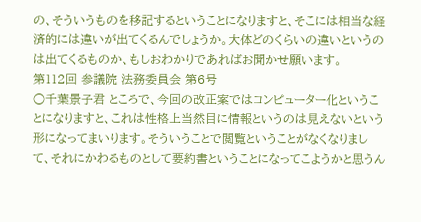の、そういうものを移記するということになりますと、そこには相当な経済的には違いが出てくるんでしょうか。大体どのくらいの違いというのは出てくるものか、もしおわかりであればお聞かせ願います。
第112回 参議院 法務委員会 第6号
○千葉景子君 ところで、今回の改正案ではコンピューター化ということになりますと、これは性格上当然目に情報というのは見えないという形になってまいります。そういうことで閲覧ということがなくなりまして、それにかわるものとして要約書ということになってこようかと思うん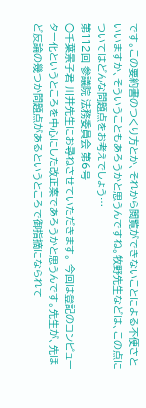です。この要約書のつくり方とか、それから閲覧ができないことによる不便さといいますか、そういうこともあろうかと思うんですね。牧野先生などは、この点についてはどんな問題点をお考えでしょう…
第112回 参議院 法務委員会 第6号
○千葉景子君 川井先生にお尋ねさせていただきます。 今回は登記のコンピューター化というところを中心にした改正案であろうかと思うんです。先生が、先ほど反論の幾つか問題点があるというところで御指摘になられて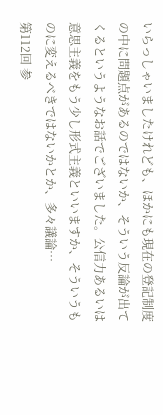いらっしゃいましたけれども、ほかにも現在の登記制度の中に問題点があるのではないか、そういう反論が出てくるというようなお話でございました。公信力あるいは意思主義をもう少し形式主義といいますか、そういうものに変えるべきではないかとか、多々議論…
第112回 参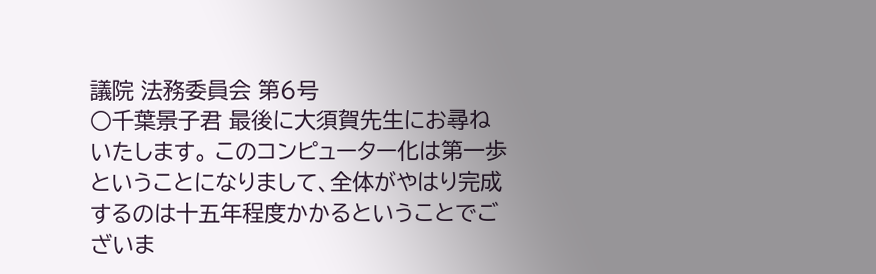議院 法務委員会 第6号
○千葉景子君 最後に大須賀先生にお尋ねいたします。 このコンピューター化は第一歩ということになりまして、全体がやはり完成するのは十五年程度かかるということでございま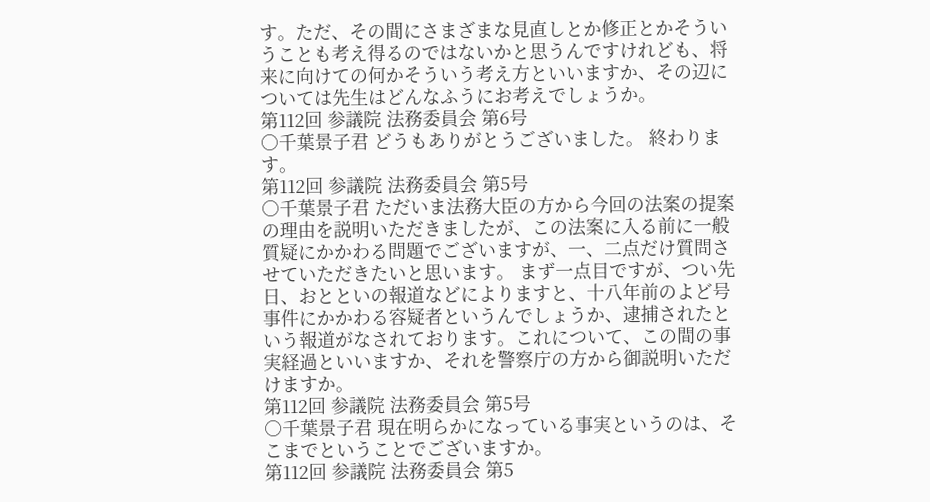す。ただ、その間にさまざまな見直しとか修正とかそういうことも考え得るのではないかと思うんですけれども、将来に向けての何かそういう考え方といいますか、その辺については先生はどんなふうにお考えでしょうか。
第112回 参議院 法務委員会 第6号
○千葉景子君 どうもありがとうございました。 終わります。
第112回 参議院 法務委員会 第5号
○千葉景子君 ただいま法務大臣の方から今回の法案の提案の理由を説明いただきましたが、この法案に入る前に一般質疑にかかわる問題でございますが、一、二点だけ質問させていただきたいと思います。 まず一点目ですが、つい先日、おとといの報道などによりますと、十八年前のよど号事件にかかわる容疑者というんでしょうか、逮捕されたという報道がなされております。これについて、この間の事実経過といいますか、それを警察庁の方から御説明いただけますか。
第112回 参議院 法務委員会 第5号
○千葉景子君 現在明らかになっている事実というのは、そこまでということでございますか。
第112回 参議院 法務委員会 第5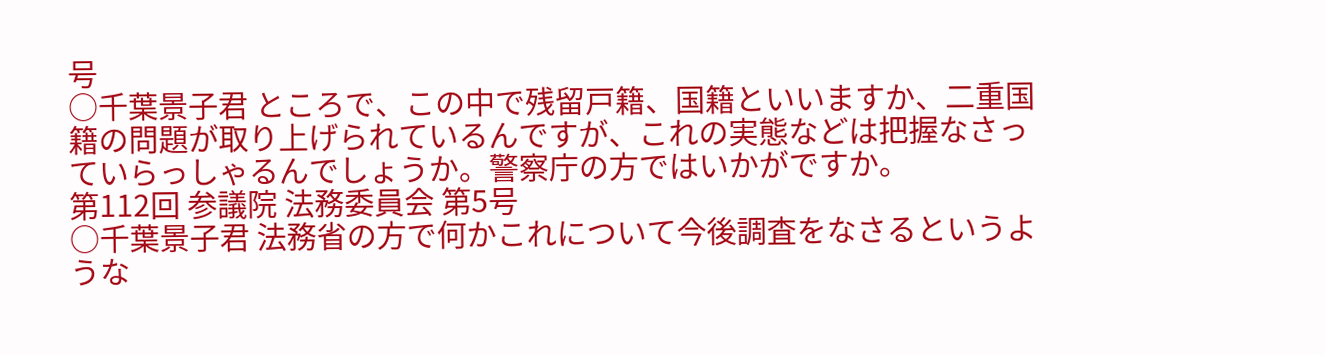号
○千葉景子君 ところで、この中で残留戸籍、国籍といいますか、二重国籍の問題が取り上げられているんですが、これの実態などは把握なさっていらっしゃるんでしょうか。警察庁の方ではいかがですか。
第112回 参議院 法務委員会 第5号
○千葉景子君 法務省の方で何かこれについて今後調査をなさるというような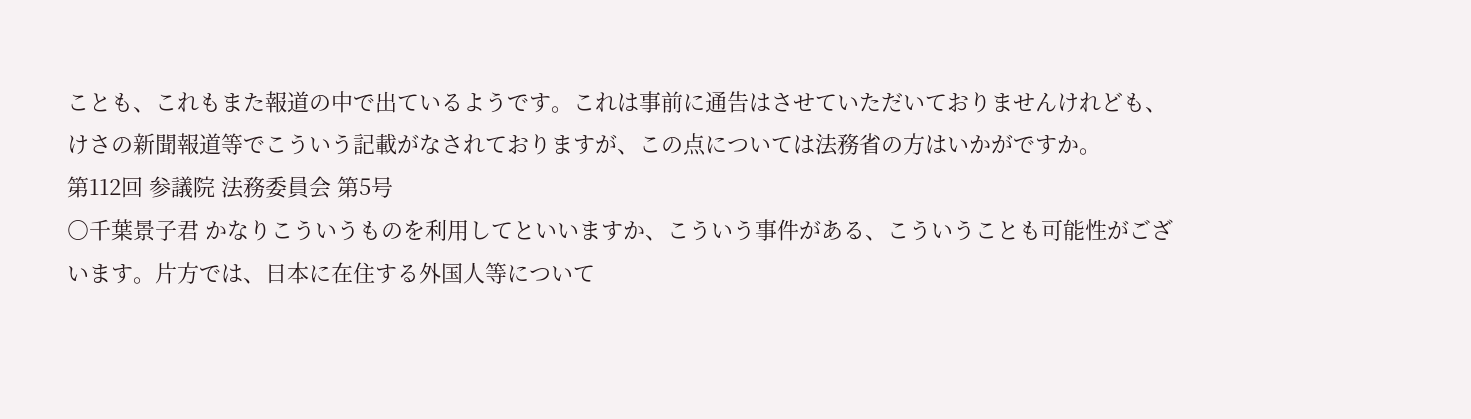ことも、これもまた報道の中で出ているようです。これは事前に通告はさせていただいておりませんけれども、けさの新聞報道等でこういう記載がなされておりますが、この点については法務省の方はいかがですか。
第112回 参議院 法務委員会 第5号
○千葉景子君 かなりこういうものを利用してといいますか、こういう事件がある、こういうことも可能性がございます。片方では、日本に在住する外国人等について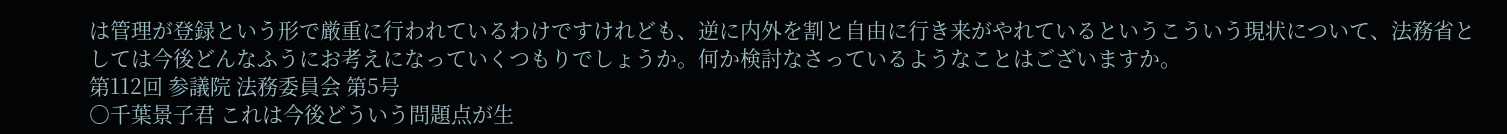は管理が登録という形で厳重に行われているわけですけれども、逆に内外を割と自由に行き来がやれているというこういう現状について、法務省としては今後どんなふうにお考えになっていくつもりでしょうか。何か検討なさっているようなことはございますか。
第112回 参議院 法務委員会 第5号
○千葉景子君 これは今後どういう問題点が生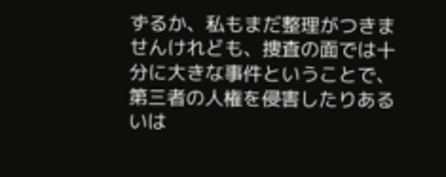ずるか、私もまだ整理がつきませんけれども、捜査の面では十分に大きな事件ということで、第三者の人権を侵害したりあるいは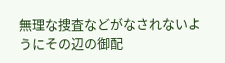無理な捜査などがなされないようにその辺の御配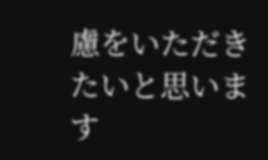慮をいただきたいと思います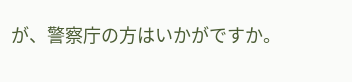が、警察庁の方はいかがですか。